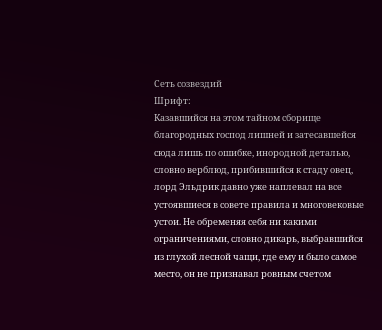Сеть созвездий
Шрифт:
Казавшийся на этом тайном сборище благородных господ лишней и затесавшейся сюда лишь по ошибке, инородной деталью, словно верблюд, прибившийся к стаду овец, лорд Эльдрик давно уже наплевал на все устоявшиеся в совете правила и многовековые устои. Не обременяя себя ни какими ограничениями, словно дикарь, выбравшийся из глухой лесной чащи, где ему и было самое место, он не признавал ровным счетом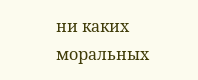ни каких моральных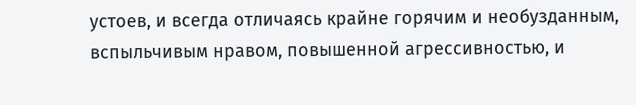устоев, и всегда отличаясь крайне горячим и необузданным, вспыльчивым нравом, повышенной агрессивностью, и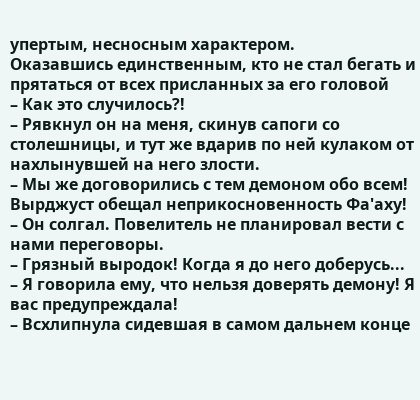упертым, несносным характером.
Оказавшись единственным, кто не стал бегать и прятаться от всех присланных за его головой
– Как это случилось?!
– Рявкнул он на меня, скинув сапоги со столешницы, и тут же вдарив по ней кулаком от нахлынувшей на него злости.
– Мы же договорились с тем демоном обо всем! Вырджуст обещал неприкосновенность Фа'аху!
– Он солгал. Повелитель не планировал вести с нами переговоры.
– Грязный выродок! Когда я до него доберусь...
– Я говорила ему, что нельзя доверять демону! Я вас предупреждала!
– Всхлипнула сидевшая в самом дальнем конце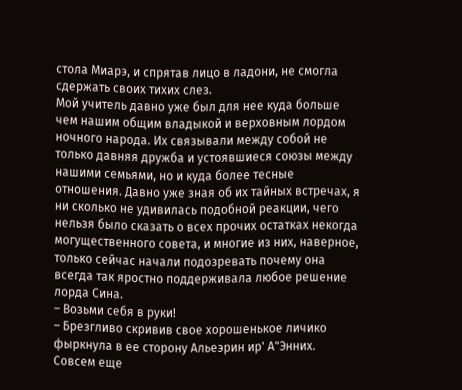стола Миарэ, и спрятав лицо в ладони, не смогла сдержать своих тихих слез.
Мой учитель давно уже был для нее куда больше чем нашим общим владыкой и верховным лордом ночного народа. Их связывали между собой не только давняя дружба и устоявшиеся союзы между нашими семьями, но и куда более тесные отношения. Давно уже зная об их тайных встречах, я ни сколько не удивилась подобной реакции, чего нельзя было сказать о всех прочих остатках некогда могущественного совета, и многие из них, наверное, только сейчас начали подозревать почему она всегда так яростно поддерживала любое решение лорда Сина.
– Возьми себя в руки!
– Брезгливо скривив свое хорошенькое личико фыркнула в ее сторону Альеэрин ир' А"Энних.
Совсем еще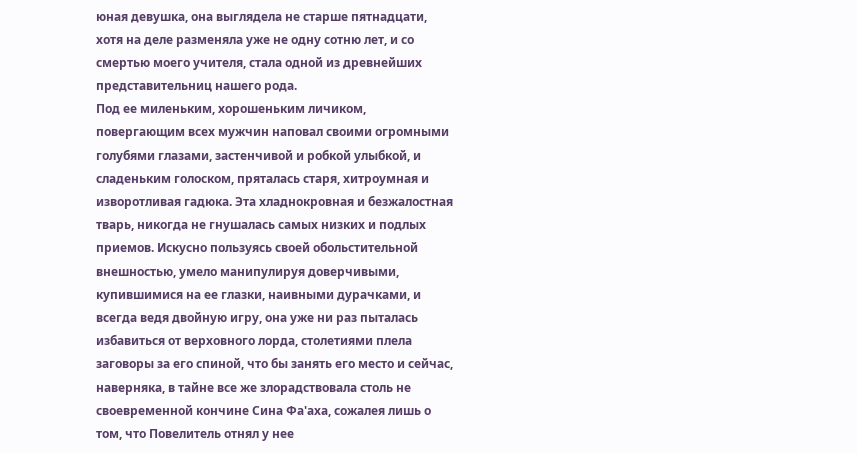юная девушка, она выглядела не старше пятнадцати, хотя на деле разменяла уже не одну сотню лет, и со смертью моего учителя, стала одной из древнейших представительниц нашего рода.
Под ее миленьким, хорошеньким личиком, повергающим всех мужчин наповал своими огромными голубями глазами, застенчивой и робкой улыбкой, и сладеньким голоском, пряталась старя, хитроумная и изворотливая гадюка. Эта хладнокровная и безжалостная тварь, никогда не гнушалась самых низких и подлых приемов. Искусно пользуясь своей обольстительной внешностью, умело манипулируя доверчивыми, купившимися на ее глазки, наивными дурачками, и всегда ведя двойную игру, она уже ни раз пыталась избавиться от верховного лорда, столетиями плела заговоры за его спиной, что бы занять его место и сейчас, наверняка, в тайне все же злорадствовала столь не своевременной кончине Сина Фа'аха, сожалея лишь о том, что Повелитель отнял у нее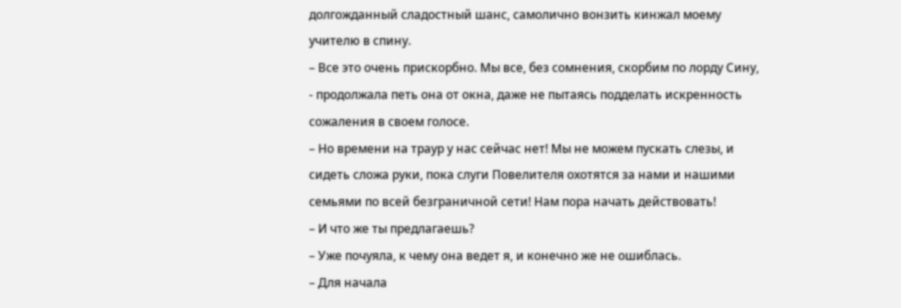долгожданный сладостный шанс, самолично вонзить кинжал моему учителю в спину.
– Все это очень прискорбно. Мы все, без сомнения, скорбим по лорду Сину, - продолжала петь она от окна, даже не пытаясь подделать искренность сожаления в своем голосе.
– Но времени на траур у нас сейчас нет! Мы не можем пускать слезы, и сидеть сложа руки, пока слуги Повелителя охотятся за нами и нашими семьями по всей безграничной сети! Нам пора начать действовать!
– И что же ты предлагаешь?
– Уже почуяла, к чему она ведет я, и конечно же не ошиблась.
– Для начала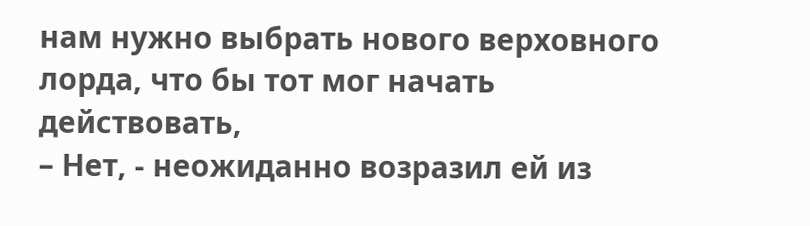нам нужно выбрать нового верховного лорда, что бы тот мог начать действовать,
– Нет, - неожиданно возразил ей из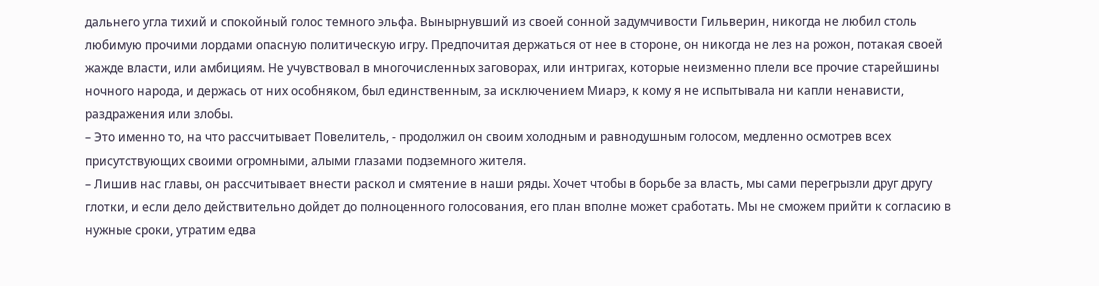дальнего угла тихий и спокойный голос темного эльфа. Вынырнувший из своей сонной задумчивости Гильверин, никогда не любил столь любимую прочими лордами опасную политическую игру. Предпочитая держаться от нее в стороне, он никогда не лез на рожон, потакая своей жажде власти, или амбициям. Не учувствовал в многочисленных заговорах, или интригах, которые неизменно плели все прочие старейшины ночного народа, и держась от них особняком, был единственным, за исключением Миарэ, к кому я не испытывала ни капли ненависти, раздражения или злобы.
– Это именно то, на что рассчитывает Повелитель, - продолжил он своим холодным и равнодушным голосом, медленно осмотрев всех присутствующих своими огромными, алыми глазами подземного жителя.
– Лишив нас главы, он рассчитывает внести раскол и смятение в наши ряды. Хочет чтобы в борьбе за власть, мы сами перегрызли друг другу глотки, и если дело действительно дойдет до полноценного голосования, его план вполне может сработать. Мы не сможем прийти к согласию в нужные сроки, утратим едва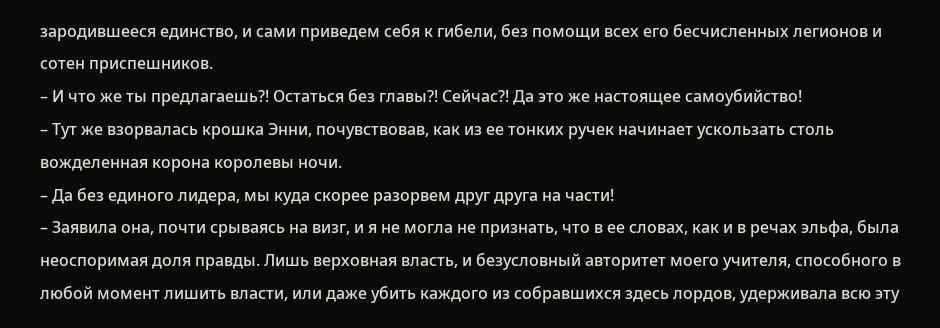зародившееся единство, и сами приведем себя к гибели, без помощи всех его бесчисленных легионов и сотен приспешников.
– И что же ты предлагаешь?! Остаться без главы?! Сейчас?! Да это же настоящее самоубийство!
– Тут же взорвалась крошка Энни, почувствовав, как из ее тонких ручек начинает ускользать столь вожделенная корона королевы ночи.
– Да без единого лидера, мы куда скорее разорвем друг друга на части!
– Заявила она, почти срываясь на визг, и я не могла не признать, что в ее словах, как и в речах эльфа, была неоспоримая доля правды. Лишь верховная власть, и безусловный авторитет моего учителя, способного в любой момент лишить власти, или даже убить каждого из собравшихся здесь лордов, удерживала всю эту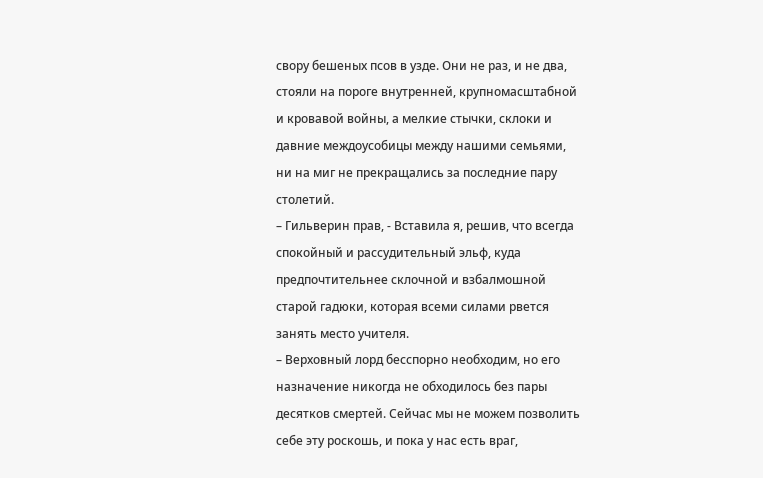свору бешеных псов в узде. Они не раз, и не два, стояли на пороге внутренней, крупномасштабной и кровавой войны, а мелкие стычки, склоки и давние междоусобицы между нашими семьями, ни на миг не прекращались за последние пару столетий.
– Гильверин прав, - Вставила я, решив, что всегда спокойный и рассудительный эльф, куда предпочтительнее склочной и взбалмошной старой гадюки, которая всеми силами рвется занять место учителя.
– Верховный лорд бесспорно необходим, но его назначение никогда не обходилось без пары десятков смертей. Сейчас мы не можем позволить себе эту роскошь, и пока у нас есть враг,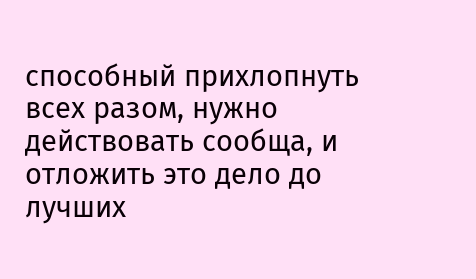способный прихлопнуть всех разом, нужно действовать сообща, и отложить это дело до лучших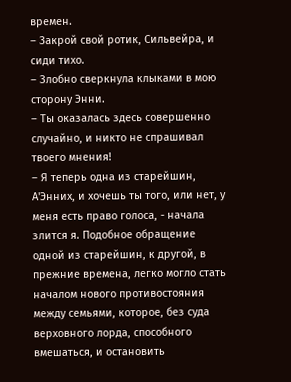времен.
– Закрой свой ротик, Сильвейра, и сиди тихо.
– Злобно сверкнула клыками в мою сторону Энни.
– Ты оказалась здесь совершенно случайно, и никто не спрашивал твоего мнения!
– Я теперь одна из старейшин, А'Энних, и хочешь ты того, или нет, у меня есть право голоса, - начала злится я. Подобное обращение одной из старейшин, к другой, в прежние времена, легко могло стать началом нового противостояния между семьями, которое, без суда верховного лорда, способного вмешаться, и остановить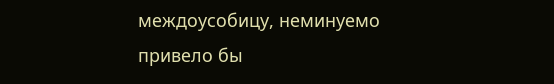междоусобицу, неминуемо привело бы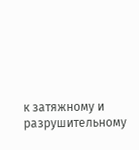к затяжному и разрушительному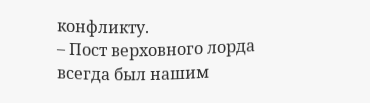конфликту.
– Пост верховного лорда всегда был нашим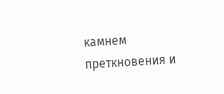камнем преткновения и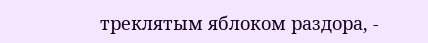треклятым яблоком раздора, -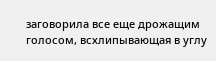заговорила все еще дрожащим голосом, всхлипывающая в углу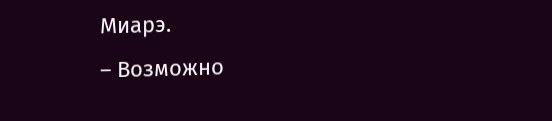Миарэ.
– Возможно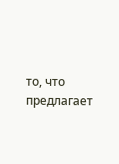то, что предлагает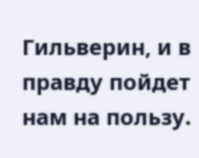Гильверин, и в правду пойдет нам на пользу.